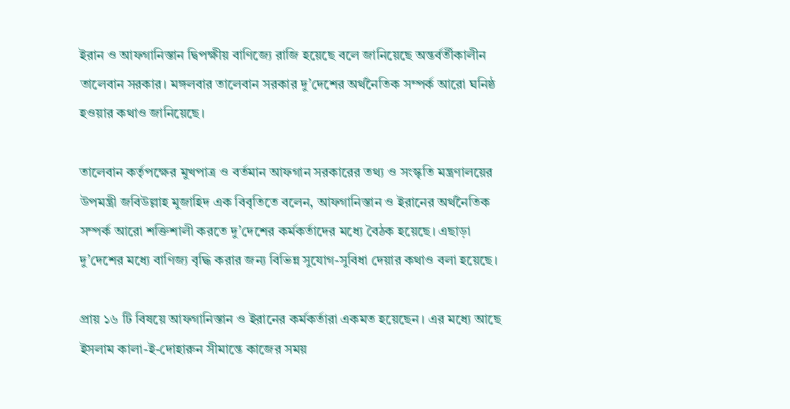ইরান ও আফগানিস্তান দ্বিপক্ষীয় বাণিজ্যে রাজি হয়েছে বলে জানিয়েছে অন্তর্বর্তীকালীন তালেবান সরকার। মঙ্গলবার তালেবান সরকার দু’দেশের অর্থনৈতিক সম্পর্ক আরো ঘনিষ্ঠ হওয়ার কথাও জানিয়েছে।

তালেবান কর্তৃপক্ষের মুখপাত্র ও বর্তমান আফগান সরকারের তথ্য ও সংস্কৃতি মন্ত্রণালয়ের উপমন্ত্রী জবিউল্লাহ মুজাহিদ এক বিবৃতিতে বলেন, আফগানিস্তান ও ইরানের অর্থনৈতিক সম্পর্ক আরো শক্তিশালী করতে দু’দেশের কর্মকর্তাদের মধ্যে বৈঠক হয়েছে। এছাড়া দু’দেশের মধ্যে বাণিজ্য বৃদ্ধি করার জন্য বিভিন্ন সুযোগ-সুবিধা দেয়ার কথাও বলা হয়েছে।

প্রায় ১৬ টি বিষয়ে আফগানিস্তান ও ইরানের কর্মকর্তারা একমত হয়েছেন। এর মধ্যে আছে ইসলাম কালা-ই-দোহারুন সীমান্তে কাজের সময়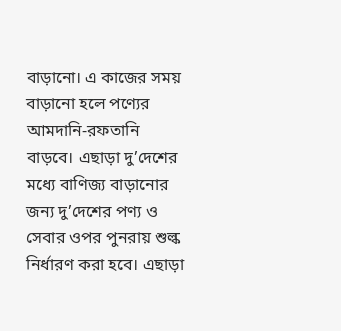বাড়ানো। এ কাজের সময় বাড়ানো হলে পণ্যের আমদানি-রফতানি বাড়বে। এছাড়া দু’দেশের মধ্যে বাণিজ্য বাড়ানোর জন্য দু’দেশের পণ্য ও সেবার ওপর পুনরায় শুল্ক নির্ধারণ করা হবে। এছাড়া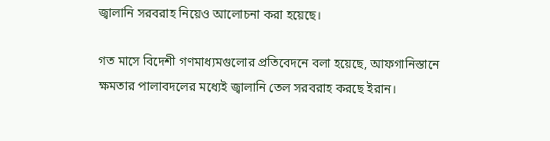জ্বালানি সরবরাহ নিয়েও আলোচনা করা হয়েছে।

গত মাসে বিদেশী গণমাধ্যমগুলোর প্রতিবেদনে বলা হয়েছে, আফগানিস্তানে ক্ষমতার পালাবদলের মধ্যেই জ্বালানি তেল সরবরাহ করছে ইরান।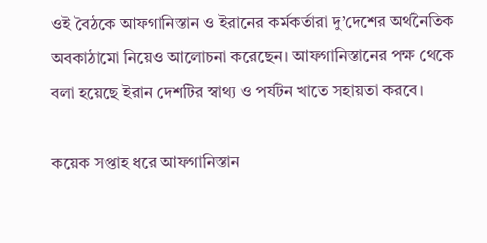ওই বৈঠকে আফগানিস্তান ও ইরানের কর্মকর্তারা দু’দেশের অর্থনৈতিক অবকাঠামো নিয়েও আলোচনা করেছেন। আফগানিস্তানের পক্ষ থেকে বলা হয়েছে ইরান দেশটির স্বাথ্য ও পর্যটন খাতে সহায়তা করবে।

কয়েক সপ্তাহ ধরে আফগানিস্তান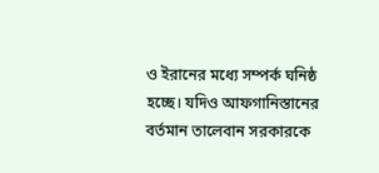ও ইরানের মধ্যে সম্পর্ক ঘনিষ্ঠ হচ্ছে। যদিও আফগানিস্তানের বর্তমান তালেবান সরকারকে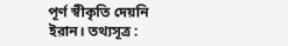পূর্ণ স্বীকৃতি দেয়নি ইরান। তথ্যসূত্র :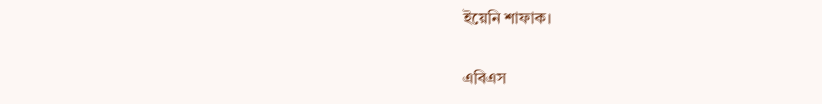ইয়েনি শাফাক।

এবিএস